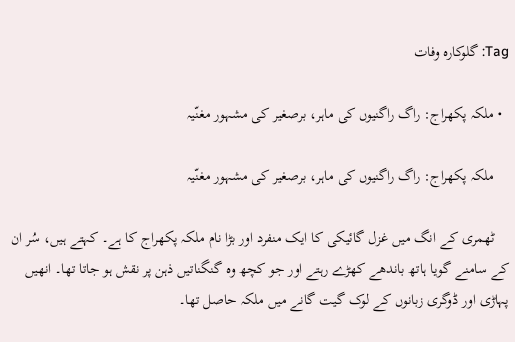Tag: گلوکارہ وفات

  • ملکہ پکھراج: راگ راگنیوں کی ماہر، برصغیر کی مشہور مغنّیہ

    ملکہ پکھراج: راگ راگنیوں کی ماہر، برصغیر کی مشہور مغنّیہ

    ٹھمری کے انگ میں غزل گائیکی کا ایک منفرد اور بڑا نام ملکہ پکھراج کا ہے۔ کہتے ہیں، سُر ان کے سامنے گویا ہاتھ باندھے کھڑے رہتے اور جو کچھ وہ گنگناتیں ذہن پر نقش ہو جاتا تھا۔ انھیں پہاڑی اور ڈوگری زبانوں کے لوک گیت گانے میں ملکہ حاصل تھا۔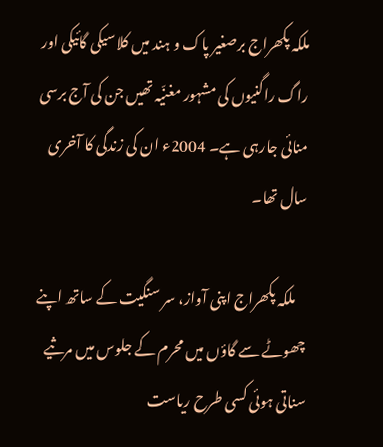ملکہ پکھراج برصغیر پاک و ہند میں کلاسیکی گائیکی اور راگ راگنیوں کی مشہور مغنّیہ تھیں جن کی آج برسی منائی جارہی ہے۔ 2004ء ان کی زندگی کا آخری سال تھا۔

    ملکہ پکھراج اپنی آواز، سر سنگیت کے ساتھ اپنے چھوٹے سے گاؤں میں محرم کے جلوس میں مرثیے سناتی ہوئی کسی طرح ریاست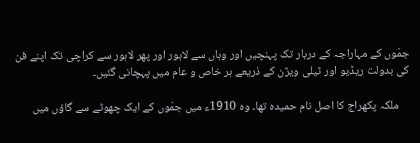جمّوں کے مہاراجہ کے دربار تک پہنچیں اور وہاں سے لاہور اور پھر لاہور سے کراچی تک اپنے فن کی بدولت ریڈیو اور ٹیلی ویژن کے ذریعے ہر خاص و عام میں‌ پہچانی گئیں۔

    ملکہ پکھراج کا اصل نام حمیدہ تھا۔ وہ 1910ء میں جمّوں کے ایک چھوٹے سے گاؤں میں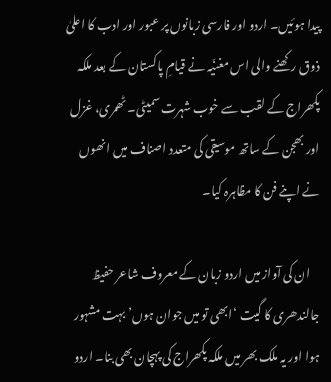پیدا ہوئیں۔ اردو اور فارسی زبانوں پر عبور اور ادب کا اعلیٰ ذوق رکھنے والی اس مغنّیہ نے قیامِ پاکستان کے بعد ملکہ پکھراج کے لقب سے خوب شہرت سمیٹی۔ ٹھمری، غزل اور بھجن کے ساتھ موسیقی کی متعدد اصناف میں انھوں نے اپنے فن کا مظاہرہ کیا۔

    ان کی آواز میں اردو زبان کے معروف شاعر حفیظ جالندھری کا گیت ‘ابھی تو میں جوان ہوں’ بہت مشہور ہوا اور یہ ملک بھر میں ملکہ پکھراج کی پہچان بھی بنا۔ اردو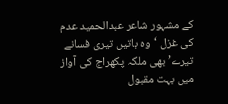کے مشہور شاعر عبدالحمید عدم کی غزل ‘وہ باتیں تیری فسانے تیرے’ بھی ملکہ پکھراج کی آواز میں‌ بہت مقبول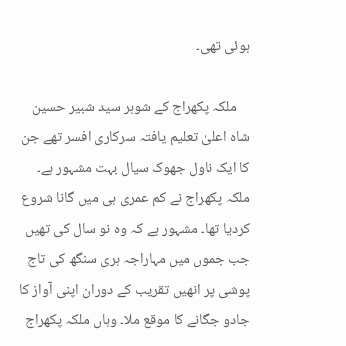ہوئی تھی۔

    ملکہ پکھراج کے شوہر سید شبیر حسین شاہ اعلیٰ تعلیم یافتہ سرکاری افسر تھے جن کا ایک ناول جھوک سیال بہت مشہور ہے۔ ملکہ پکھراج نے کم عمری ہی میں گانا شروع کردیا تھا۔ مشہور ہے کہ وہ نو سال کی تھیں جب جموں میں مہاراجہ ہری سنگھ کی تاج پوشی پر انھیں تقریب کے دوران اپنی آواز کا جادو جگانے کا موقع ملا۔ وہاں ملکہ پکھراج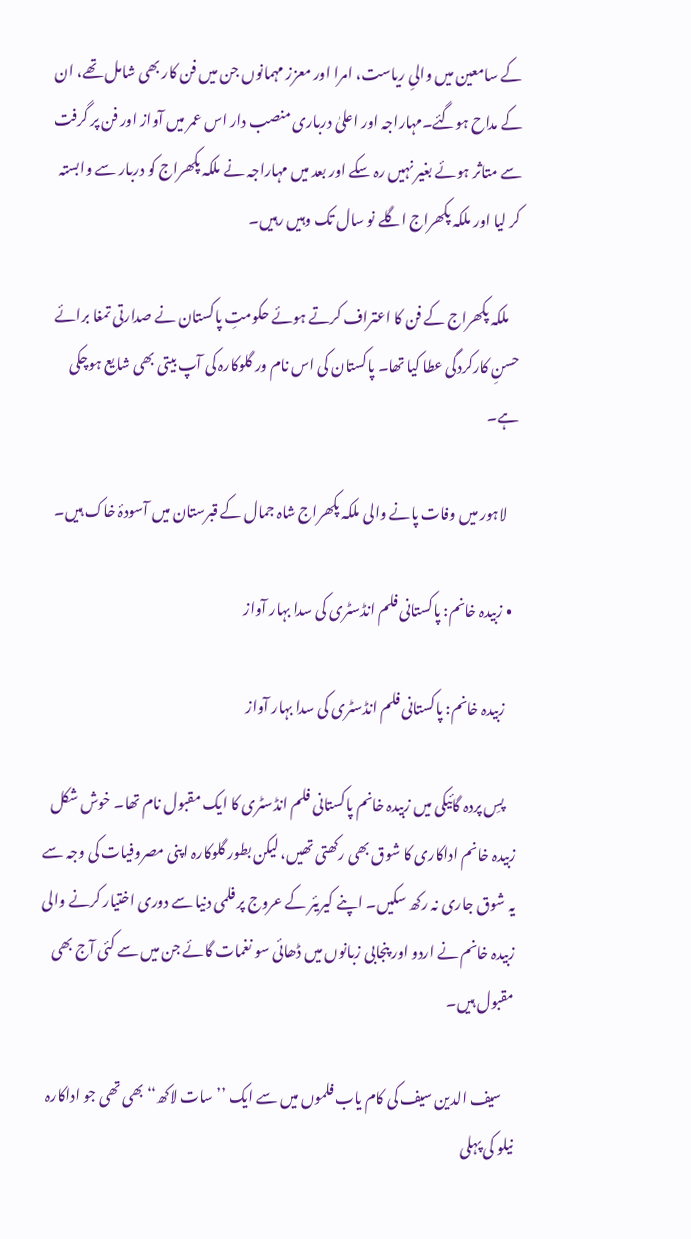کے سامعین میں والیِ ریاست، امرا اور معزز مہمانوں جن میں‌ فن کار بھی شامل تھے، ان کے مداح ہوگئے۔مہاراجہ اور اعلیٰ‌ درباری منصب دار اس عمر میں‌ آواز اور فن پر گرفت سے متاثر ہوئے بغیر نہیں رہ سکے اور بعد میں مہاراجہ نے ملکہ پکھراج کو دربار سے وابستہ کر لیا اور ملکہ پکھراج اگلے نو سال تک وہیں رہیں۔

    ملکہ پکھراج کے فن کا اعتراف کرتے ہوئے حکومتِ پاکستان نے صدارتی تمغا برائے حسنِ کارکردگی عطا کیا تھا۔ پاکستان کی اس نام ور گلوکارہ کی آپ بیتی بھی شایع ہوچکی ہے۔

    لاہور میں وفات پانے والی ملکہ پکھراج شاہ جمال کے قبرستان میں آسودۂ خاک ہیں۔

  • زبیدہ خانم: پاکستانی فلم انڈسٹری کی سدا بہار آواز

    زبیدہ خانم: پاکستانی فلم انڈسٹری کی سدا بہار آواز

    پسِ پردہ گائیکی میں زبیدہ خانم پاکستانی فلم انڈسٹری کا ایک مقبول نام تھا۔ خوش شکل زبیدہ خانم اداکاری کا شوق بھی رکھتی تھیں، لیکن بطور گلوکارہ اپنی مصروفیات کی وجہ سے یہ شوق جاری نہ رکھ سکیں۔ اپنے کیریئر کے عروج پر فلمی دنیا سے دوری اختیار کرنے والی زبیدہ خانم نے اردو اور پنجابی زبانوں‌ میں‌ ڈھائی سو نغمات گائے جن میں‌ سے کئی آج بھی مقبول ہیں۔

    سیف الدین سیف کی کام یاب فلموں‌ میں‌ سے ایک ’’سات لاکھ‘‘ بھی تھی جو اداکارہ نیلو کی پہلی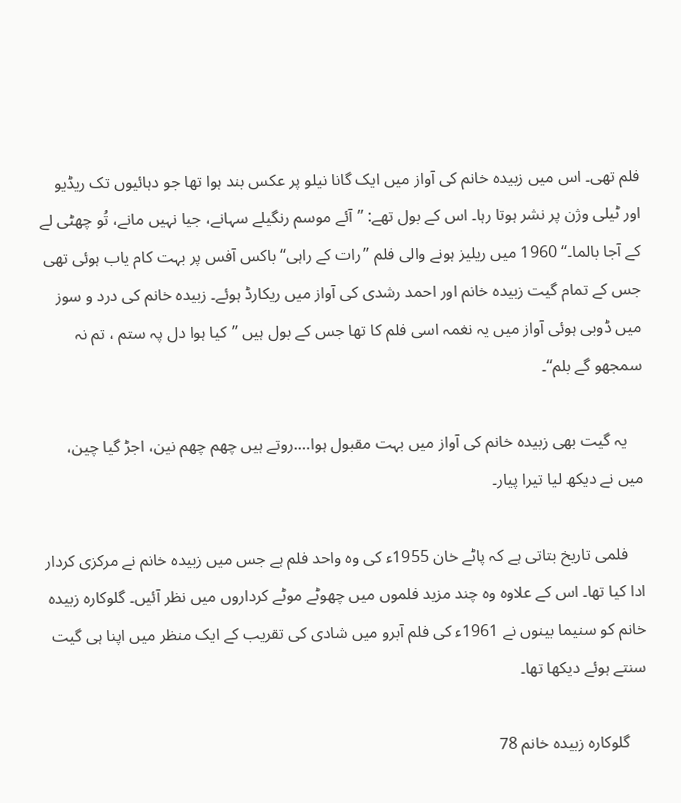فلم تھی۔ اس میں زبیدہ خانم کی آواز میں ایک گانا نیلو پر عکس بند ہوا تھا جو دہائیوں تک ریڈیو اور ٹیلی وژن پر نشر ہوتا رہا۔ اس کے بول تھے: ’’آئے موسم رنگیلے سہانے، جیا نہیں مانے، تُو چھٹی لے کے آجا بالما۔‘‘ 1960 میں ریلیز ہونے والی فلم ’’رات کے راہی‘‘ باکس آفس پر بہت کام یاب ہوئی تھی جس کے تمام گیت زبیدہ خانم اور احمد رشدی کی آواز میں ریکارڈ ہوئے۔ زبیدہ خانم کی درد و سوز میں ڈوبی ہوئی آواز میں‌ یہ نغمہ اسی فلم کا تھا جس کے بول ہیں ’’کیا ہوا دل پہ ستم ، تم نہ سمجھو گے بلم‘‘۔

    یہ گیت بھی زبیدہ خانم کی آواز میں بہت مقبول ہوا….روتے ہیں چھم چھم نین، اجڑ گیا چین، میں نے دیکھ لیا تیرا پیار۔

    فلمی تاریخ بتاتی ہے کہ پاٹے خان 1955ء کی وہ واحد فلم ہے جس میں زبیدہ خانم نے مرکزی کردار ادا کیا تھا۔ اس کے علاوہ وہ چند مزید فلموں‌ میں چھوٹے موٹے کرداروں میں نظر آئیں۔ گلوکارہ زبیدہ خانم کو سنیما بینوں نے 1961ء کی فلم آبرو میں شادی کی تقریب کے ایک منظر میں اپنا ہی گیت سنتے ہوئے دیکھا تھا۔

    گلوکارہ زبیدہ خانم 78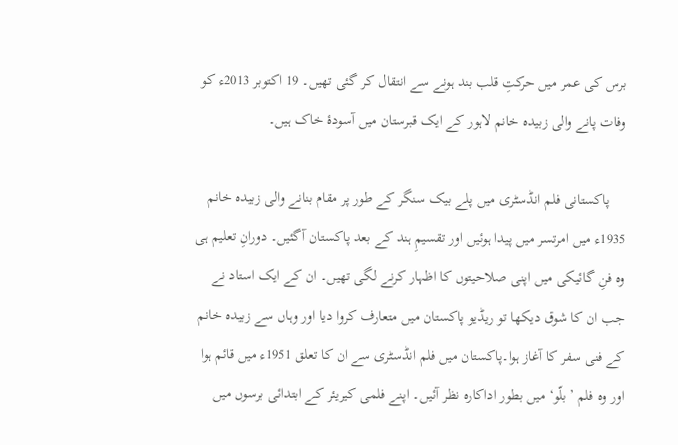برس کی عمر میں حرکتِ قلب بند ہونے سے انتقال کر گئی تھیں۔ 19 اکتوبر 2013ء کو وفات پانے والی زبیدہ خانم لاہور کے ایک قبرستان میں‌ آسودۂ خاک ہیں۔

    پاکستانی فلم انڈسٹری میں پلے بیک سنگر کے طور پر مقام بنانے والی زبیدہ خانم 1935ء میں امرتسر میں پیدا ہوئیں اور تقسیمِ ہند کے بعد پاکستان آگئیں۔ دورانِ تعلیم ہی وہ فنِ‌ گائیکی میں اپنی صلاحیتوں کا اظہار کرنے لگی تھیں‌۔ ان کے ایک استاد نے جب ان کا شوق دیکھا تو ریڈیو پاکستان میں متعارف کروا دیا اور وہاں سے زبیدہ خانم کے فنی سفر کا آغاز ہوا۔پاکستان میں فلم انڈسٹری سے ان کا تعلق 1951ء میں قائم ہوا اور وہ فلم ’بلّو‘ میں بطور اداکارہ نظر آئیں۔ اپنے فلمی کیریئر کے ابتدائی برسوں میں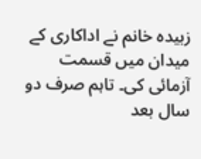زبیدہ خانم نے اداکاری کے میدان میں‌ قسمت آزمائی کی۔ تاہم صرف دو سال بعد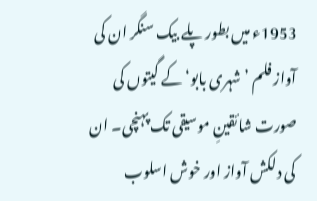1953ء میں بطور پلے بیک سنگر ان کی آواز فلم ’شہری بابو‘ کے گیتوں کی صورت شائقینِ موسیقی تک پہنچی۔ ان کی دلکش آواز اور خوش اسلوب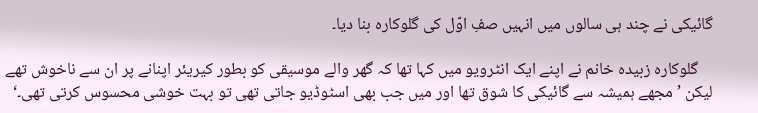گائیکی نے چند ہی سالوں میں انہیں صفِ اوّل کی گلوکارہ بنا دیا۔

    گلوکارہ زبیدہ خانم نے اپنے ایک انٹرویو میں کہا تھا کہ گھر والے موسیقی کو بطور کیریئر اپنانے پر ان سے ناخوش تھے لیکن ’مجھے ہمیشہ سے گائیکی کا شوق تھا اور میں جب بھی اسٹوڈیو جاتی تھی تو بہت خوشی محسوس کرتی تھی۔‘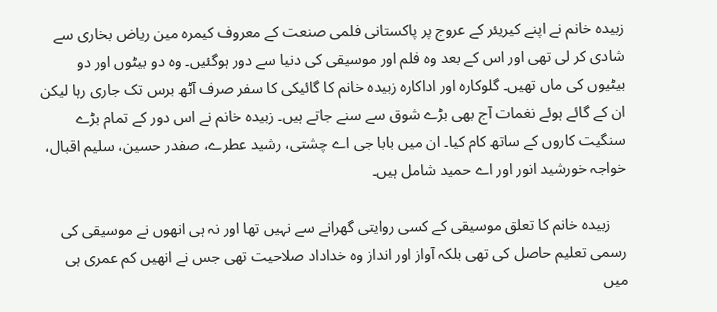زبیدہ خانم نے اپنے کیریئر کے عروج پر پاکستانی فلمی صنعت کے معروف کیمرہ مین ریاض بخاری سے شادی کر لی تھی اور اس کے بعد وہ فلم اور موسیقی کی دنیا سے دور ہوگئیں۔ وہ دو بیٹوں اور دو بیٹیوں کی ماں‌ تھیں۔ گلوکارہ اور اداکارہ زبیدہ خانم کا گائیکی کا سفر صرف آٹھ برس تک جاری رہا لیکن ان کے گائے ہوئے نغمات آج بھی بڑے شوق سے سنے جاتے ہیں۔ زبیدہ خانم نے اس دور کے تمام بڑے سنگیت کاروں کے ساتھ کام کیا۔ ان میں بابا جی اے چشتی، رشید عطرے، صفدر حسین، سلیم اقبال، خواجہ خورشید انور اور اے حمید شامل ہیں۔

    زبیدہ خانم کا تعلق موسیقی کے کسی روایتی گھرانے سے نہیں تھا اور نہ ہی انھوں‌ نے موسیقی کی رسمی تعلیم حاصل کی تھی بلکہ آواز اور انداز وہ خداداد صلاحیت تھی جس نے انھیں‌ کم عمری ہی میں‌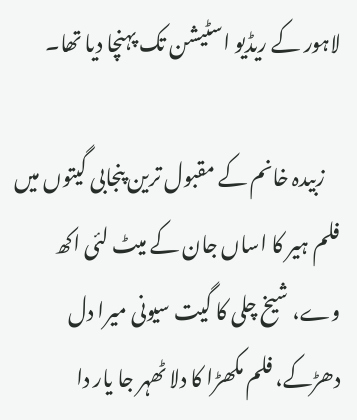لاہور کے ریڈیو اسٹیشن تک پہنچا دیا تھا۔

    زبیدہ خانم کے مقبول ترین پنجابی گیتوں میں فلم ہیر کا اساں جان کے میٹ لئی اکھ وے، شیخ چلی کا گیت سیونی میرا دل دھڑکے، فلم مکھڑا کا دلا ٹھہر جا یار دا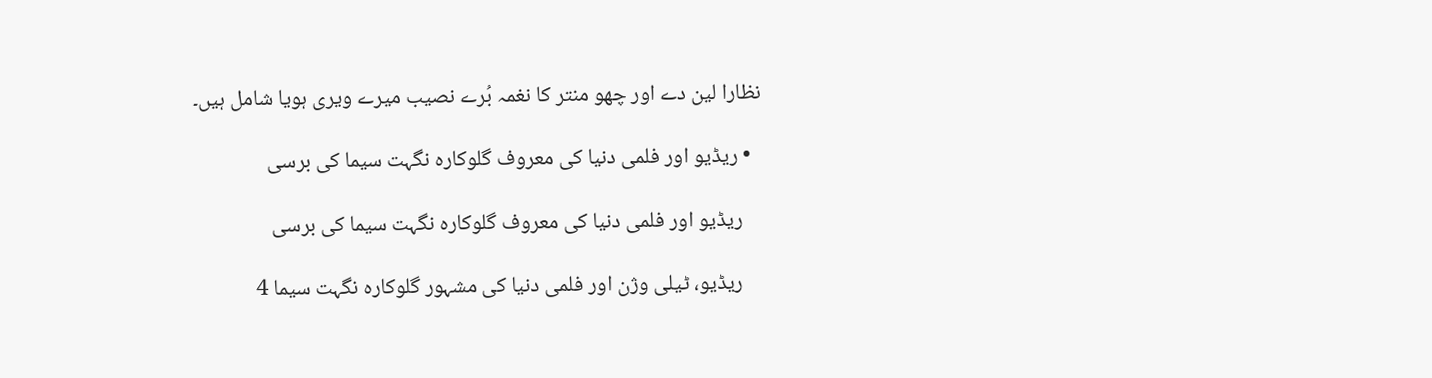نظارا لین دے اور چھو منتر کا نغمہ بُرے نصیب میرے ویری ہویا شامل ہیں۔

  • ریڈیو اور فلمی دنیا کی معروف گلوکارہ نگہت سیما کی برسی

    ریڈیو اور فلمی دنیا کی معروف گلوکارہ نگہت سیما کی برسی

    ریڈیو، ٹیلی وژن اور فلمی دنیا کی مشہور گلوکارہ نگہت سیما 4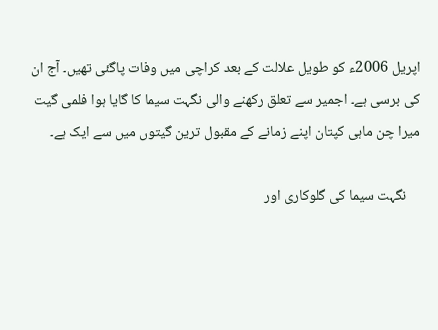اپریل 2006ء کو طویل علالت کے بعد کراچی میں وفات پاگئی تھیں۔ آج ان کی برسی ہے۔ اجمیر سے تعلق رکھنے والی نگہت سیما کا گایا ہوا فلمی گیت میرا چن ماہی کپتان اپنے زمانے کے مقبول ترین گیتوں میں سے ایک ہے۔

    نگہت سیما کی گلوکاری اور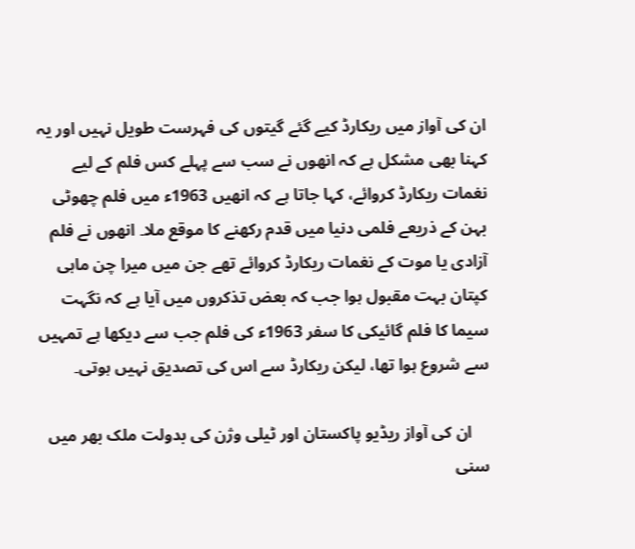ان کی آواز میں ریکارڈ کیے گئے گیتوں کی فہرست طویل نہیں اور یہ کہنا بھی مشکل ہے کہ انھوں نے سب سے پہلے کس فلم کے لیے نغمات ریکارڈ کروائے، کہا جاتا ہے کہ انھیں 1963ء میں فلم چھوٹی بہن کے ذریعے فلمی دنیا میں قدم رکھنے کا موقع ملا۔ انھوں نے فلم آزادی یا موت کے نغمات ریکارڈ کروائے تھے جن میں میرا چن ماہی کپتان بہت مقبول ہوا جب کہ بعض تذکروں میں آیا ہے کہ نگہت سیما کا فلم گائیکی کا سفر 1963ء کی فلم جب سے دیکھا ہے تمہیں سے شروع ہوا تھا، لیکن ریکارڈ سے اس کی تصدیق نہیں ہوتی۔

    ان کی آواز ریڈیو پاکستان اور ٹیلی وژن کی بدولت ملک بھر میں سنی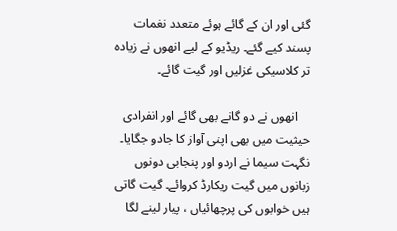گئی اور ان کے گائے ہوئے متعدد نغمات پسند کیے گئے۔ ریڈیو کے لیے انھوں نے زیادہ تر کلاسیکی غزلیں اور گیت گائے۔

    انھوں نے دو گانے بھی گائے اور انفرادی حیثیت میں بھی اپنی آواز کا جادو جگایا۔ نگہت سیما نے اردو اور پنجابی دونوں زبانوں میں گیت ریکارڈ کروائے۔ گیت گاتی ہیں خوابوں کی پرچھائیاں ، پیار لینے لگا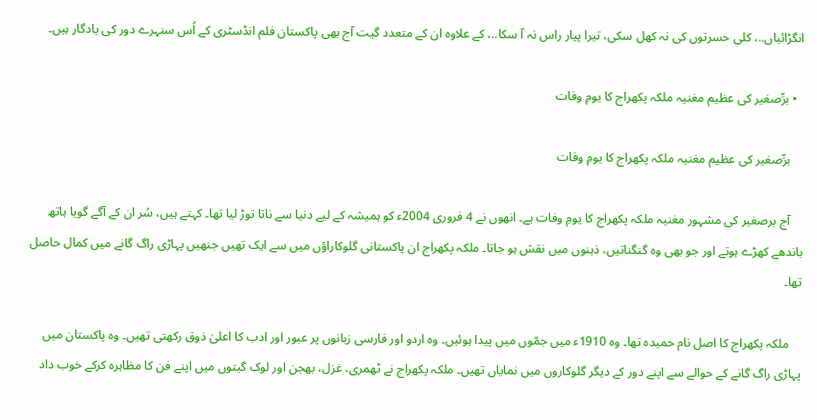انگڑائیاں..، کلی حسرتوں کی نہ کھل سکی، تیرا پیار راس نہ آ سکا..، کے علاوہ ان کے متعدد گیت آج بھی پاکستان فلم انڈسٹری کے اُس سنہرے دور کی یادگار ہیں۔

  • برِّصغیر کی عظیم مغنیہ ملکہ پکھراج کا یومِ وفات

    برِّصغیر کی عظیم مغنیہ ملکہ پکھراج کا یومِ وفات

    آج برصغیر کی مشہور مغنیہ ملکہ پکھراج کا یومِ وفات ہے۔ انھوں نے 4 فروری 2004ء کو ہمیشہ کے لیے دنیا سے ناتا توڑ لیا تھا۔ کہتے ہیں، سُر ان کے آگے گویا ہاتھ باندھے کھڑے ہوتے اور جو بھی وہ گنگناتیں، ذہنوں میں نقش ہو جاتا۔ ملکہ پکھراج ان پاکستانی گلوکاراؤں میں‌ سے ایک تھیں‌ جنھیں پہاڑی راگ گانے میں‌ کمال حاصل تھا۔

    ملکہ پکھراج کا اصل نام حمیدہ تھا۔ وہ 1910ء میں جمّوں میں پیدا ہوئیں۔ وہ اردو اور فارسی زبانوں پر عبور اور ادب کا اعلیٰ ذوق رکھتی تھیں۔ وہ پاکستان میں پہاڑی راگ گانے کے حوالے سے اپنے دور کے دیگر گلوکاروں میں‌ نمایاں‌ تھیں۔ ملکہ پکھراج نے ٹھمری، غزل، بھجن اور لوک گیتوں میں‌ اپنے فن کا مظاہرہ کرکے خوب داد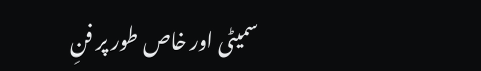سمیٹی اور خاص طور پر فنِ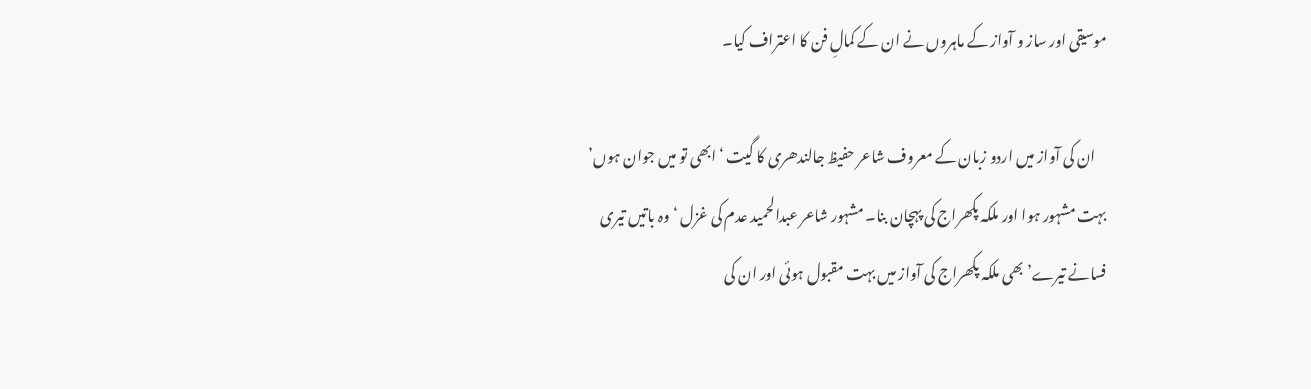موسیقی اور ساز و آواز کے ماہروں نے ان کے کمالِ فن کا اعتراف کیا۔

    ان کی آواز میں اردو زبان کے معروف شاعر حفیظ جالندھری کا گیت ‘ابھی تو میں جوان ہوں’ بہت مشہور ہوا اور ملکہ پکھراج کی پہچان بنا۔ مشہور شاعر عبدالحمید عدم کی غزل ‘وہ باتیں تیری فسانے تیرے’ بھی ملکہ پکھراج کی آواز میں‌ بہت مقبول ہوئی اور ان کی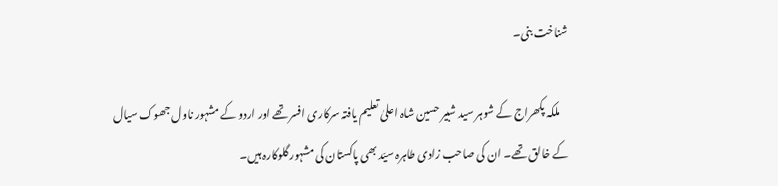شناخت بنی۔

    ملکہ پکھراج کے شوہر سید شبیر حسین شاہ اعلیٰ تعلیم یافتہ سرکاری افسر تھے اور اردو کے مشہور ناول جھوک سیال کے خالق تھے۔ ان کی صاحب زادی طاہرہ سیّد بھی پاکستان کی مشہور گلوکارہ ہیں۔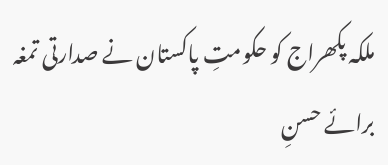ملکہ پکھراج کو حکومتِ پاکستان نے صدارتی تمغہ برائے حسنِ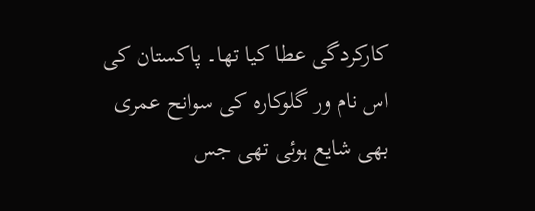کارکردگی عطا کیا تھا۔ پاکستان کی اس نام ور گلوکارہ کی سوانح عمری بھی شایع ہوئی تھی جس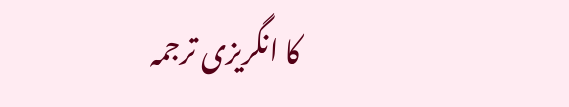کا انگریزی ترجمہ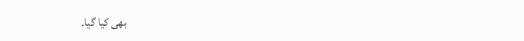بھی کیا گیا۔